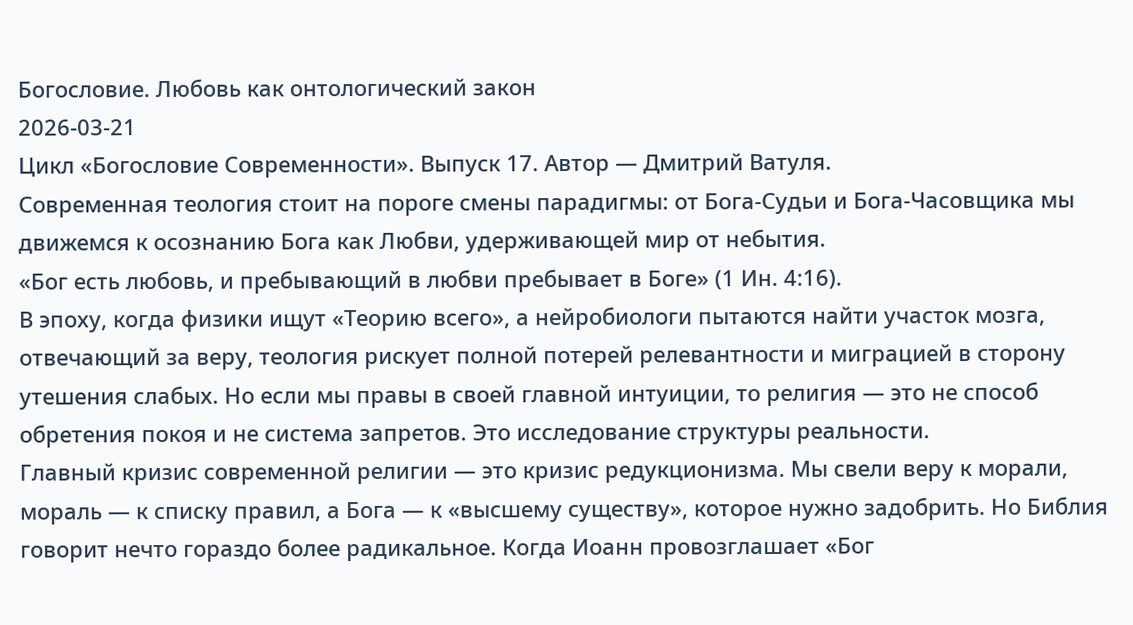Богословие. Любовь как онтологический закон
2026-03-21
Цикл «Богословие Современности». Выпуск 17. Автор — Дмитрий Ватуля.
Современная теология стоит на пороге смены парадигмы: от Бога-Судьи и Бога-Часовщика мы движемся к осознанию Бога как Любви, удерживающей мир от небытия.
«Бог есть любовь, и пребывающий в любви пребывает в Боге» (1 Ин. 4:16).
В эпоху, когда физики ищут «Теорию всего», а нейробиологи пытаются найти участок мозга, отвечающий за веру, теология рискует полной потерей релевантности и миграцией в сторону утешения слабых. Но если мы правы в своей главной интуиции, то религия — это не способ обретения покоя и не система запретов. Это исследование структуры реальности.
Главный кризис современной религии — это кризис редукционизма. Мы свели веру к морали, мораль — к списку правил, а Бога — к «высшему существу», которое нужно задобрить. Но Библия говорит нечто гораздо более радикальное. Когда Иоанн провозглашает «Бог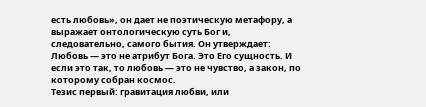есть любовь», он дает не поэтическую метафору, а выражает онтологическую суть Бог и, следовательно, самого бытия. Он утверждает: Любовь — это не атрибут Бога. Это Его сущность. И если это так, то любовь — это не чувство, а закон, по которому собран космос.
Тезис первый: гравитация любви, или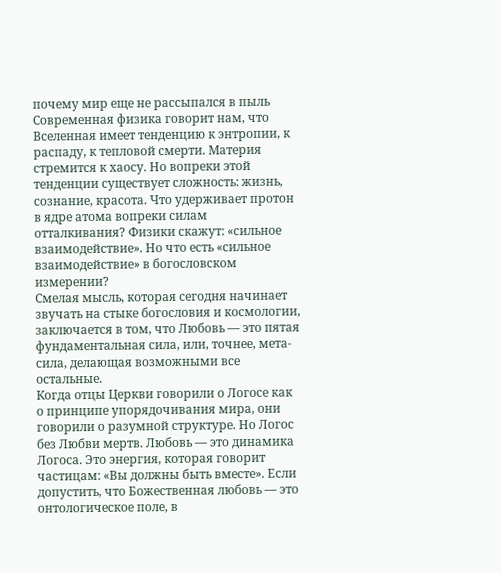почему мир еще не рассыпался в пыль
Современная физика говорит нам, что Вселенная имеет тенденцию к энтропии, к распаду, к тепловой смерти. Материя стремится к хаосу. Но вопреки этой тенденции существует сложность: жизнь, сознание, красота. Что удерживает протон в ядре атома вопреки силам отталкивания? Физики скажут: «сильное взаимодействие». Но что есть «сильное взаимодействие» в богословском измерении?
Смелая мысль, которая сегодня начинает звучать на стыке богословия и космологии, заключается в том, что Любовь — это пятая фундаментальная сила, или, точнее, мета-сила, делающая возможными все остальные.
Когда отцы Церкви говорили о Логосе как о принципе упорядочивания мира, они говорили о разумной структуре. Но Логос без Любви мертв. Любовь — это динамика Логоса. Это энергия, которая говорит частицам: «Вы должны быть вместе». Если допустить, что Божественная любовь — это онтологическое поле, в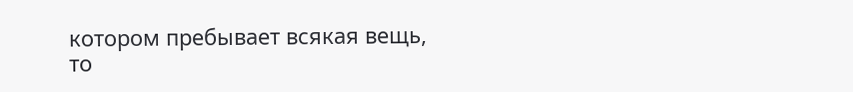котором пребывает всякая вещь, то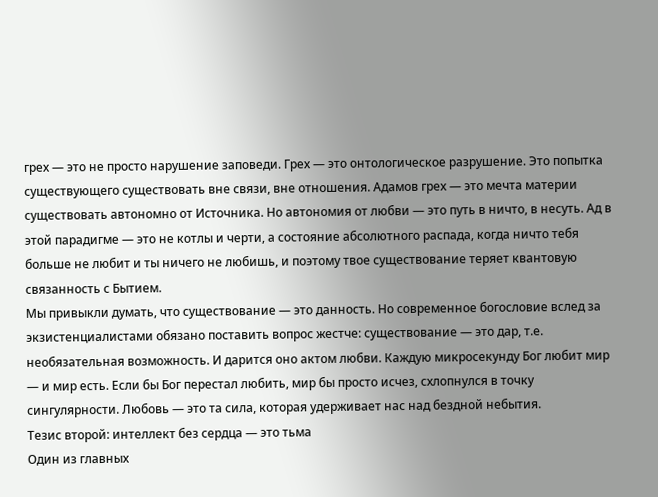грех — это не просто нарушение заповеди. Грех — это онтологическое разрушение. Это попытка существующего существовать вне связи, вне отношения. Адамов грех — это мечта материи существовать автономно от Источника. Но автономия от любви — это путь в ничто, в несуть. Ад в этой парадигме — это не котлы и черти, а состояние абсолютного распада, когда ничто тебя больше не любит и ты ничего не любишь, и поэтому твое существование теряет квантовую связанность с Бытием.
Мы привыкли думать, что существование — это данность. Но современное богословие вслед за экзистенциалистами обязано поставить вопрос жестче: существование — это дар, т.е. необязательная возможность. И дарится оно актом любви. Каждую микросекунду Бог любит мир — и мир есть. Если бы Бог перестал любить, мир бы просто исчез, схлопнулся в точку сингулярности. Любовь — это та сила, которая удерживает нас над бездной небытия.
Тезис второй: интеллект без сердца — это тьма
Один из главных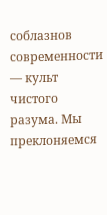соблазнов современности — культ чистого разума. Мы преклоняемся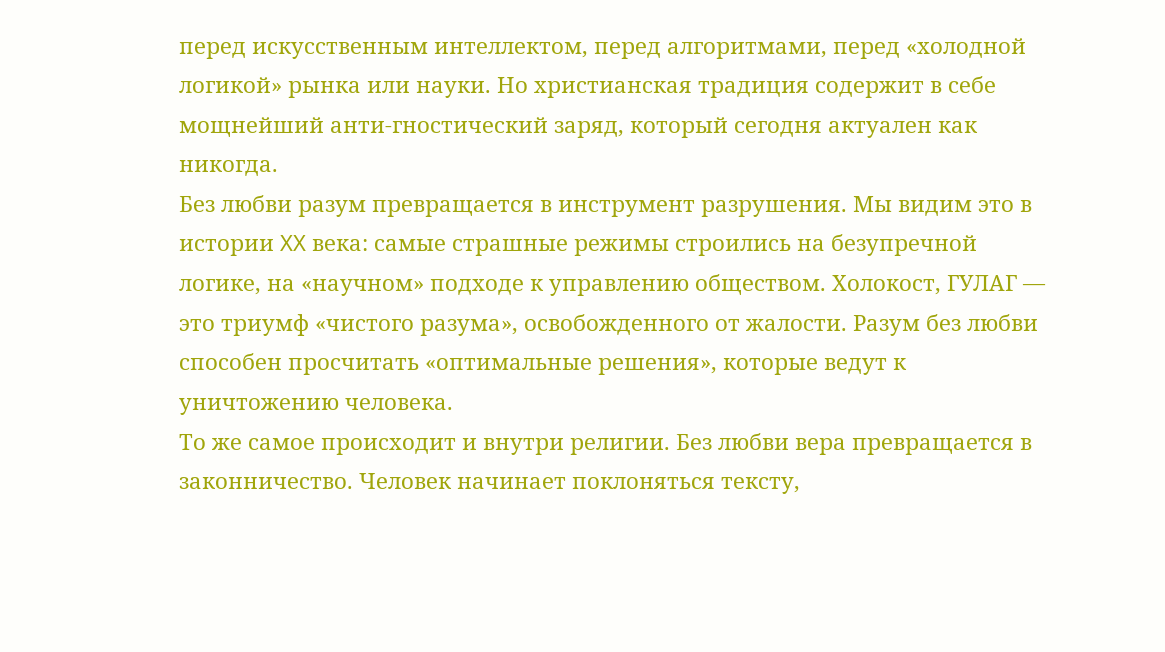перед искусственным интеллектом, перед алгоритмами, перед «холодной логикой» рынка или науки. Но христианская традиция содержит в себе мощнейший анти-гностический заряд, который сегодня актуален как никогда.
Без любви разум превращается в инструмент разрушения. Мы видим это в истории XX века: самые страшные режимы строились на безупречной логике, на «научном» подходе к управлению обществом. Холокост, ГУЛАГ — это триумф «чистого разума», освобожденного от жалости. Разум без любви способен просчитать «оптимальные решения», которые ведут к уничтожению человека.
То же самое происходит и внутри религии. Без любви вера превращается в законничество. Человек начинает поклоняться тексту,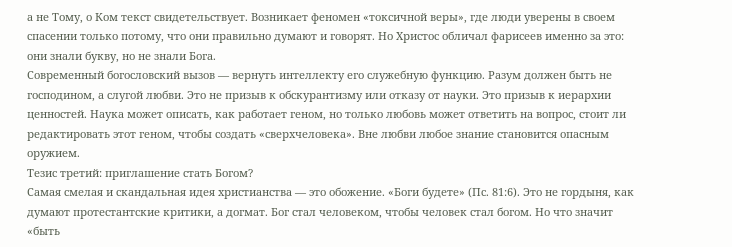а не Тому, о Ком текст свидетельствует. Возникает феномен «токсичной веры», где люди уверены в своем спасении только потому, что они правильно думают и говорят. Но Христос обличал фарисеев именно за это: они знали букву, но не знали Бога.
Современный богословский вызов — вернуть интеллекту его служебную функцию. Разум должен быть не господином, а слугой любви. Это не призыв к обскурантизму или отказу от науки. Это призыв к иерархии ценностей. Наука может описать, как работает геном, но только любовь может ответить на вопрос, стоит ли редактировать этот геном, чтобы создать «сверхчеловека». Вне любви любое знание становится опасным оружием.
Тезис третий: приглашение стать Богом?
Самая смелая и скандальная идея христианства — это обожение. «Боги будете» (Пс. 81:6). Это не гордыня, как думают протестантские критики, а догмат. Бог стал человеком, чтобы человек стал богом. Но что значит «быть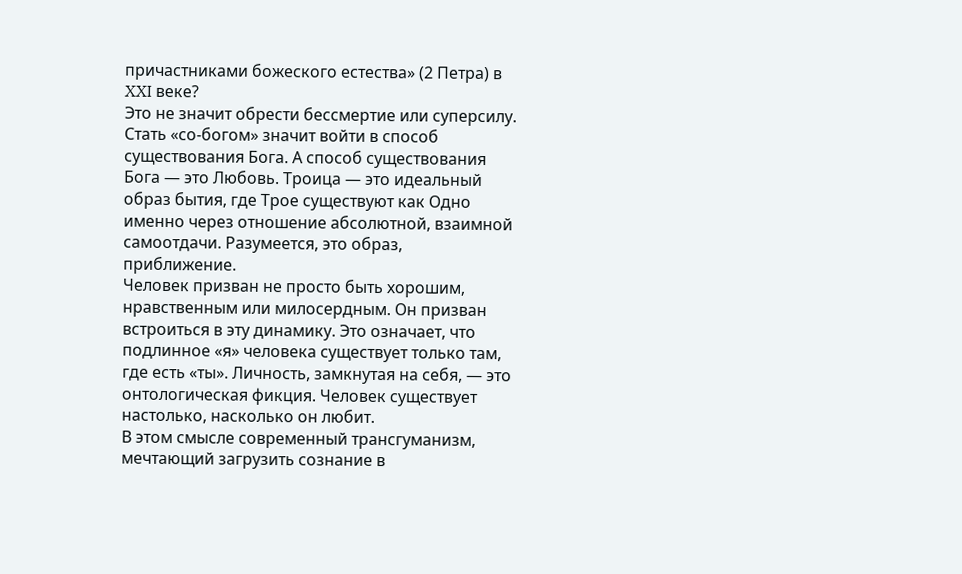причастниками божеского естества» (2 Петра) в XXI веке?
Это не значит обрести бессмертие или суперсилу. Стать «со-богом» значит войти в способ существования Бога. А способ существования Бога — это Любовь. Троица — это идеальный образ бытия, где Трое существуют как Одно именно через отношение абсолютной, взаимной самоотдачи. Разумеется, это образ, приближение.
Человек призван не просто быть хорошим, нравственным или милосердным. Он призван встроиться в эту динамику. Это означает, что подлинное «я» человека существует только там, где есть «ты». Личность, замкнутая на себя, — это онтологическая фикция. Человек существует настолько, насколько он любит.
В этом смысле современный трансгуманизм, мечтающий загрузить сознание в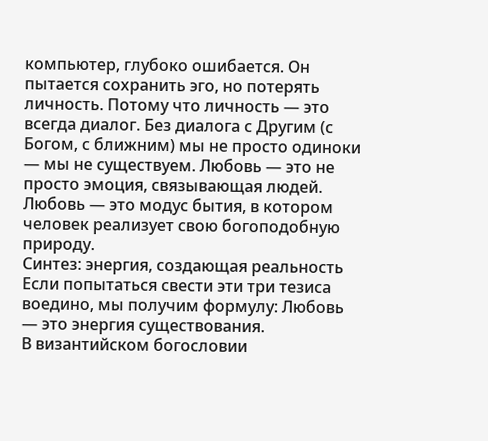компьютер, глубоко ошибается. Он пытается сохранить эго, но потерять личность. Потому что личность — это всегда диалог. Без диалога с Другим (с Богом, с ближним) мы не просто одиноки — мы не существуем. Любовь — это не просто эмоция, связывающая людей. Любовь — это модус бытия, в котором человек реализует свою богоподобную природу.
Синтез: энергия, создающая реальность
Если попытаться свести эти три тезиса воедино, мы получим формулу: Любовь — это энергия существования.
В византийском богословии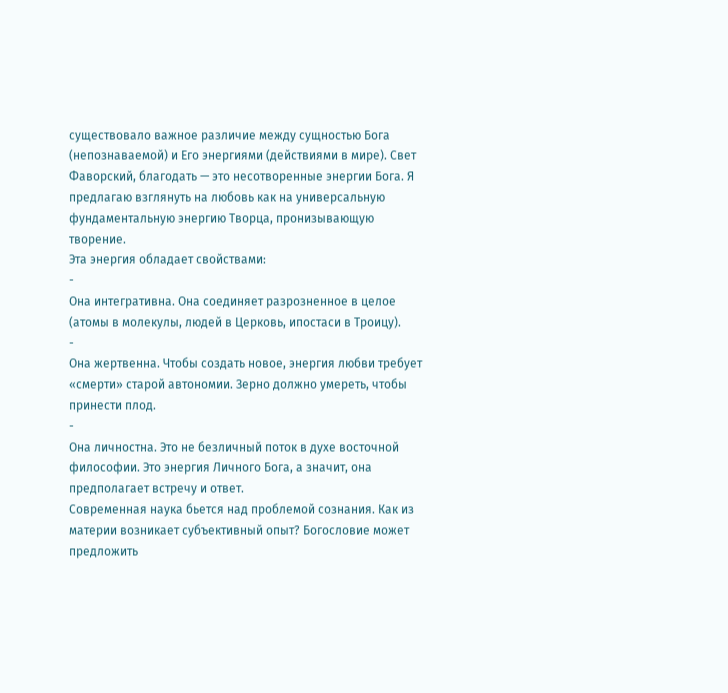существовало важное различие между сущностью Бога (непознаваемой) и Его энергиями (действиями в мире). Свет Фаворский, благодать — это несотворенные энергии Бога. Я предлагаю взглянуть на любовь как на универсальную фундаментальную энергию Творца, пронизывающую творение.
Эта энергия обладает свойствами:
-
Она интегративна. Она соединяет разрозненное в целое (атомы в молекулы, людей в Церковь, ипостаси в Троицу).
-
Она жертвенна. Чтобы создать новое, энергия любви требует «смерти» старой автономии. Зерно должно умереть, чтобы принести плод.
-
Она личностна. Это не безличный поток в духе восточной философии. Это энергия Личного Бога, а значит, она предполагает встречу и ответ.
Современная наука бьется над проблемой сознания. Как из материи возникает субъективный опыт? Богословие может предложить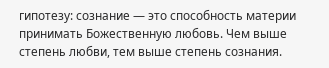гипотезу: сознание — это способность материи принимать Божественную любовь. Чем выше степень любви, тем выше степень сознания.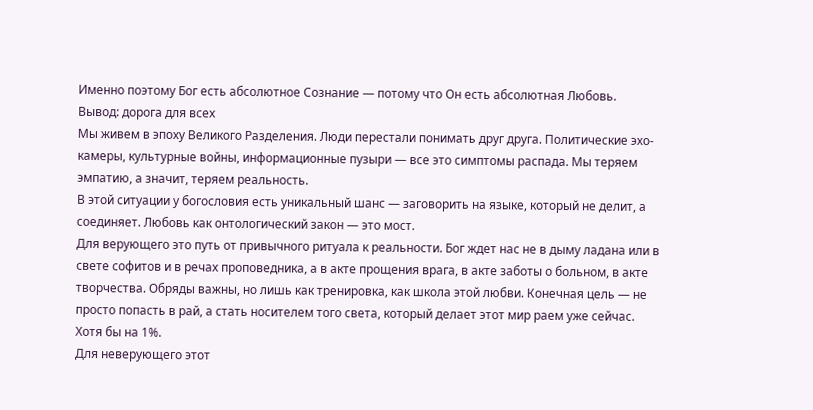Именно поэтому Бог есть абсолютное Сознание — потому что Он есть абсолютная Любовь.
Вывод: дорога для всех
Мы живем в эпоху Великого Разделения. Люди перестали понимать друг друга. Политические эхо-камеры, культурные войны, информационные пузыри — все это симптомы распада. Мы теряем эмпатию, а значит, теряем реальность.
В этой ситуации у богословия есть уникальный шанс — заговорить на языке, который не делит, а соединяет. Любовь как онтологический закон — это мост.
Для верующего это путь от привычного ритуала к реальности. Бог ждет нас не в дыму ладана или в свете софитов и в речах проповедника, а в акте прощения врага, в акте заботы о больном, в акте творчества. Обряды важны, но лишь как тренировка, как школа этой любви. Конечная цель — не просто попасть в рай, а стать носителем того света, который делает этот мир раем уже сейчас. Хотя бы на 1%.
Для неверующего этот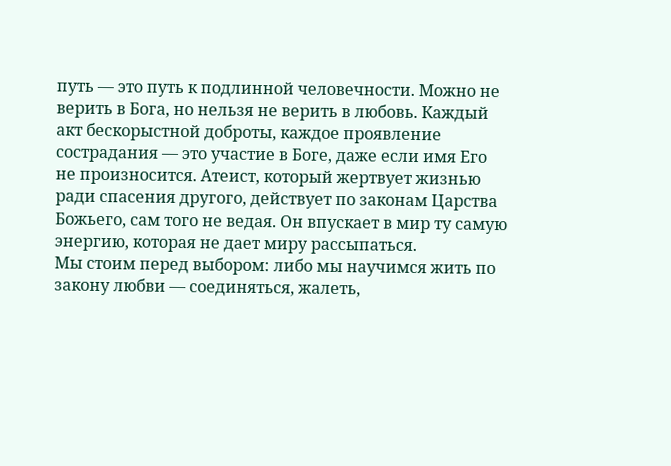путь — это путь к подлинной человечности. Можно не верить в Бога, но нельзя не верить в любовь. Каждый акт бескорыстной доброты, каждое проявление сострадания — это участие в Боге, даже если имя Его не произносится. Атеист, который жертвует жизнью ради спасения другого, действует по законам Царства Божьего, сам того не ведая. Он впускает в мир ту самую энергию, которая не дает миру рассыпаться.
Мы стоим перед выбором: либо мы научимся жить по закону любви — соединяться, жалеть,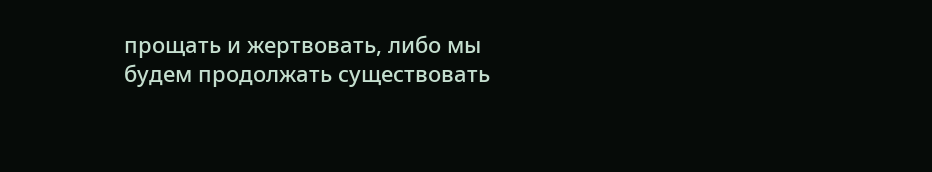прощать и жертвовать, либо мы будем продолжать существовать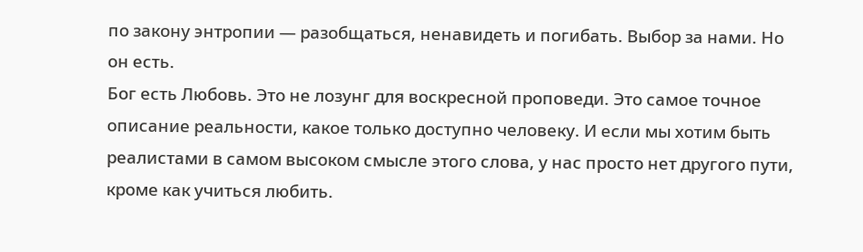по закону энтропии — разобщаться, ненавидеть и погибать. Выбор за нами. Но он есть.
Бог есть Любовь. Это не лозунг для воскресной проповеди. Это самое точное описание реальности, какое только доступно человеку. И если мы хотим быть реалистами в самом высоком смысле этого слова, у нас просто нет другого пути, кроме как учиться любить.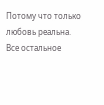Потому что только любовь реальна. Все остальное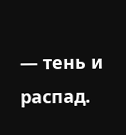— тень и распад.